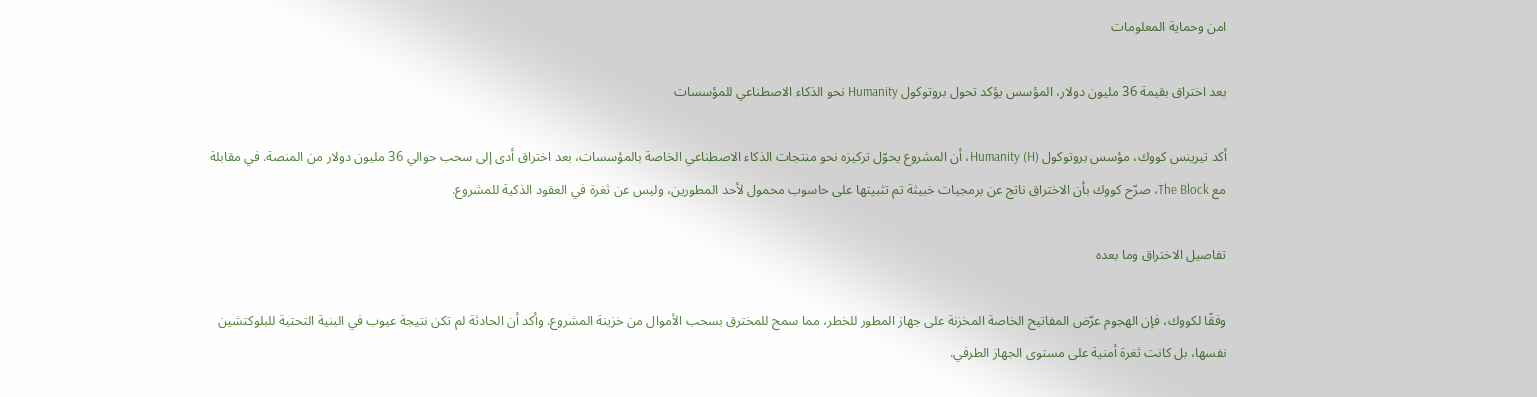امن وحماية المعلومات

بعد اختراق بقيمة 36 مليون دولار، المؤسس يؤكد تحول بروتوكول Humanity نحو الذكاء الاصطناعي للمؤسسات

أكد تيرينس كووك، مؤسس بروتوكول Humanity (H)، أن المشروع يحوّل تركيزه نحو منتجات الذكاء الاصطناعي الخاصة بالمؤسسات، بعد اختراق أدى إلى سحب حوالي 36 مليون دولار من المنصة. في مقابلة مع The Block، صرّح كووك بأن الاختراق ناتج عن برمجيات خبيثة تم تثبيتها على حاسوب محمول لأحد المطورين، وليس عن ثغرة في العقود الذكية للمشروع.

تفاصيل الاختراق وما بعده

وفقًا لكووك، فإن الهجوم عرّض المفاتيح الخاصة المخزنة على جهاز المطور للخطر، مما سمح للمخترق بسحب الأموال من خزينة المشروع. وأكد أن الحادثة لم تكن نتيجة عيوب في البنية التحتية للبلوكتشين نفسها، بل كانت ثغرة أمنية على مستوى الجهاز الطرفي.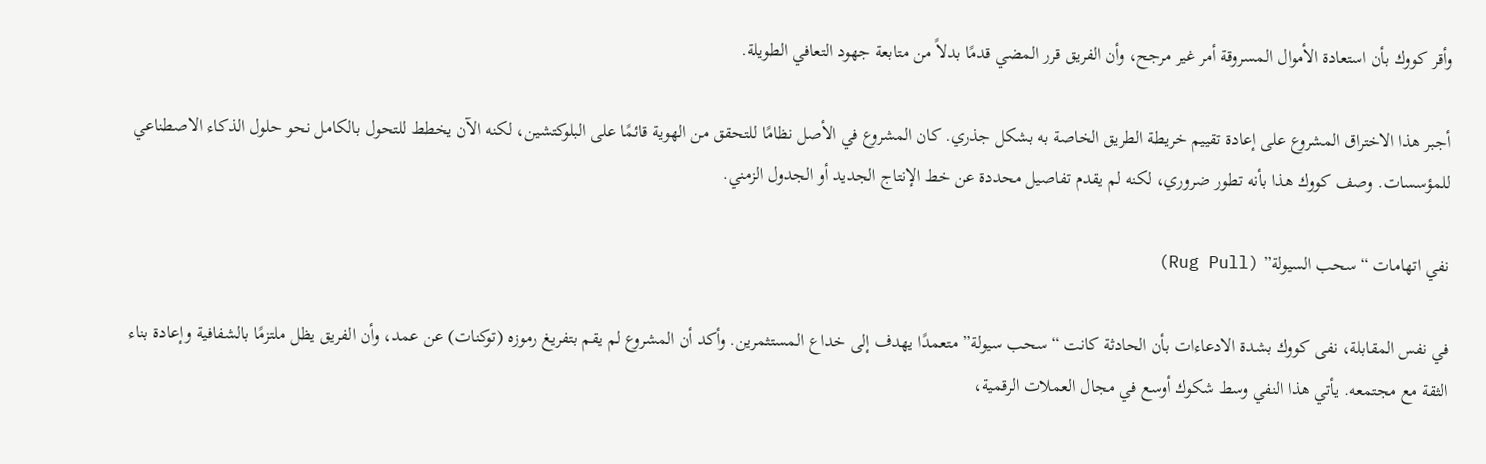وأقر كووك بأن استعادة الأموال المسروقة أمر غير مرجح، وأن الفريق قرر المضي قدمًا بدلاً من متابعة جهود التعافي الطويلة.

أجبر هذا الاختراق المشروع على إعادة تقييم خريطة الطريق الخاصة به بشكل جذري. كان المشروع في الأصل نظامًا للتحقق من الهوية قائمًا على البلوكتشين، لكنه الآن يخطط للتحول بالكامل نحو حلول الذكاء الاصطناعي للمؤسسات. وصف كووك هذا بأنه تطور ضروري، لكنه لم يقدم تفاصيل محددة عن خط الإنتاج الجديد أو الجدول الزمني.

نفي اتهامات “سحب السيولة” (Rug Pull)

في نفس المقابلة، نفى كووك بشدة الادعاءات بأن الحادثة كانت “سحب سيولة” متعمدًا يهدف إلى خداع المستثمرين. وأكد أن المشروع لم يقم بتفريغ رموزه (توكنات) عن عمد، وأن الفريق يظل ملتزمًا بالشفافية وإعادة بناء الثقة مع مجتمعه. يأتي هذا النفي وسط شكوك أوسع في مجال العملات الرقمية،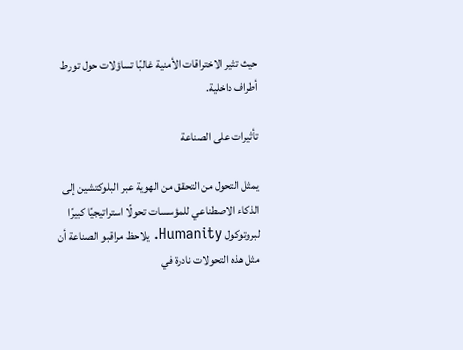حيث تثير الاختراقات الأمنية غالبًا تساؤلات حول تورط أطراف داخلية.

تأثيرات على الصناعة

يمثل التحول من التحقق من الهوية عبر البلوكتشين إلى الذكاء الاصطناعي للمؤسسات تحولًا استراتيجيًا كبيرًا لبروتوكول Humanity. يلاحظ مراقبو الصناعة أن مثل هذه التحولات نادرة في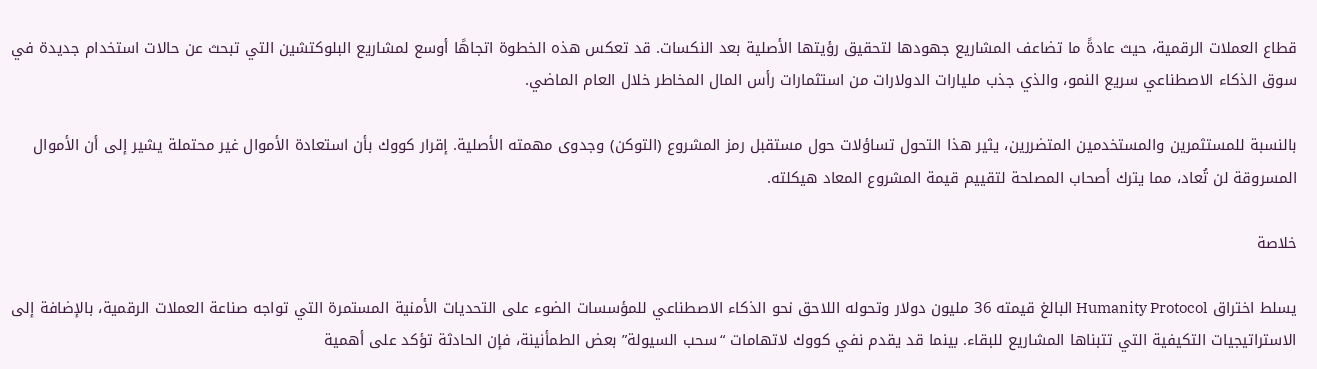قطاع العملات الرقمية، حيث عادةً ما تضاعف المشاريع جهودها لتحقيق رؤيتها الأصلية بعد النكسات. قد تعكس هذه الخطوة اتجاهًا أوسع لمشاريع البلوكتشين التي تبحث عن حالات استخدام جديدة في سوق الذكاء الاصطناعي سريع النمو، والذي جذب مليارات الدولارات من استثمارات رأس المال المخاطر خلال العام الماضي.

بالنسبة للمستثمرين والمستخدمين المتضررين، يثير هذا التحول تساؤلات حول مستقبل رمز المشروع (التوكن) وجدوى مهمته الأصلية. إقرار كووك بأن استعادة الأموال غير محتملة يشير إلى أن الأموال المسروقة لن تُعاد، مما يترك أصحاب المصلحة لتقييم قيمة المشروع المعاد هيكلته.

خلاصة

يسلط اختراق Humanity Protocol البالغ قيمته 36 مليون دولار وتحوله اللاحق نحو الذكاء الاصطناعي للمؤسسات الضوء على التحديات الأمنية المستمرة التي تواجه صناعة العملات الرقمية، بالإضافة إلى الاستراتيجيات التكيفية التي تتبناها المشاريع للبقاء. بينما قد يقدم نفي كووك لاتهامات “سحب السيولة” بعض الطمأنينة، فإن الحادثة تؤكد على أهمية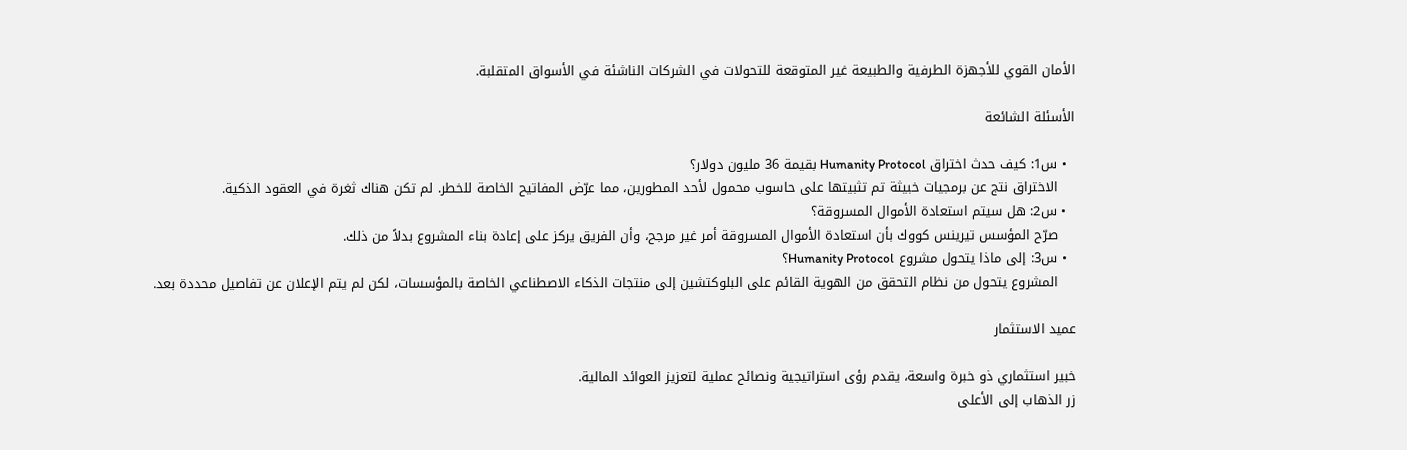الأمان القوي للأجهزة الطرفية والطبيعة غير المتوقعة للتحولات في الشركات الناشئة في الأسواق المتقلبة.

الأسئلة الشائعة

  • س1: كيف حدث اختراق Humanity Protocol بقيمة 36 مليون دولار؟
    الاختراق نتج عن برمجيات خبيثة تم تثبيتها على حاسوب محمول لأحد المطورين، مما عرّض المفاتيح الخاصة للخطر. لم تكن هناك ثغرة في العقود الذكية.
  • س2: هل سيتم استعادة الأموال المسروقة؟
    صرّح المؤسس تيرينس كووك بأن استعادة الأموال المسروقة أمر غير مرجح، وأن الفريق يركز على إعادة بناء المشروع بدلاً من ذلك.
  • س3: إلى ماذا يتحول مشروع Humanity Protocol؟
    المشروع يتحول من نظام التحقق من الهوية القائم على البلوكتشين إلى منتجات الذكاء الاصطناعي الخاصة بالمؤسسات، لكن لم يتم الإعلان عن تفاصيل محددة بعد.

عميد الاستثمار

خبير استثماري ذو خبرة واسعة، يقدم رؤى استراتيجية ونصائح عملية لتعزيز العوائد المالية.
زر الذهاب إلى الأعلى